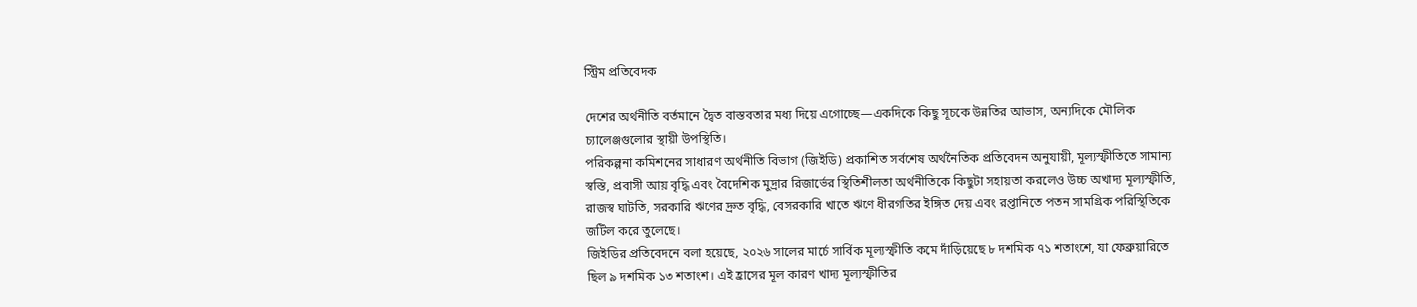স্ট্রিম প্রতিবেদক

দেশের অর্থনীতি বর্তমানে দ্বৈত বাস্তবতার মধ্য দিয়ে এগোচ্ছে—একদিকে কিছু সূচকে উন্নতির আভাস, অন্যদিকে মৌলিক চ্যালেঞ্জগুলোর স্থায়ী উপস্থিতি।
পরিকল্পনা কমিশনের সাধারণ অর্থনীতি বিভাগ (জিইডি) প্রকাশিত সর্বশেষ অর্থনৈতিক প্রতিবেদন অনুযায়ী, মূল্যস্ফীতিতে সামান্য স্বস্তি, প্রবাসী আয় বৃদ্ধি এবং বৈদেশিক মুদ্রার রিজার্ভের স্থিতিশীলতা অর্থনীতিকে কিছুটা সহায়তা করলেও উচ্চ অখাদ্য মূল্যস্ফীতি, রাজস্ব ঘাটতি, সরকারি ঋণের দ্রুত বৃদ্ধি, বেসরকারি খাতে ঋণে ধীরগতির ইঙ্গিত দেয় এবং রপ্তানিতে পতন সামগ্রিক পরিস্থিতিকে জটিল করে তুলেছে।
জিইডির প্রতিবেদনে বলা হয়েছে, ২০২৬ সালের মার্চে সার্বিক মূল্যস্ফীতি কমে দাঁড়িয়েছে ৮ দশমিক ৭১ শতাংশে, যা ফেব্রুয়ারিতে ছিল ৯ দশমিক ১৩ শতাংশ। এই হ্রাসের মূল কারণ খাদ্য মূল্যস্ফীতির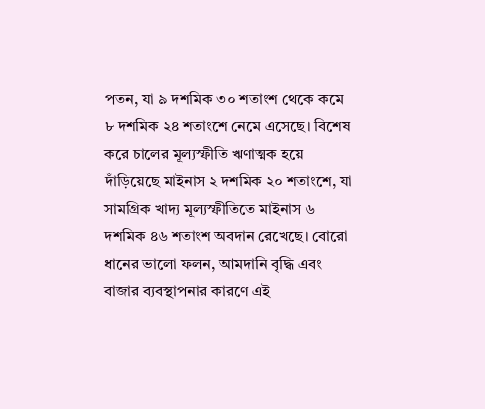পতন, যা ৯ দশমিক ৩০ শতাংশ থেকে কমে ৮ দশমিক ২৪ শতাংশে নেমে এসেছে। বিশেষ করে চালের মূল্যস্ফীতি ঋণাত্মক হয়ে দাঁড়িয়েছে মাইনাস ২ দশমিক ২০ শতাংশে, যা সামগ্রিক খাদ্য মূল্যস্ফীতিতে মাইনাস ৬ দশমিক ৪৬ শতাংশ অবদান রেখেছে। বোরো ধানের ভালো ফলন, আমদানি বৃদ্ধি এবং বাজার ব্যবস্থাপনার কারণে এই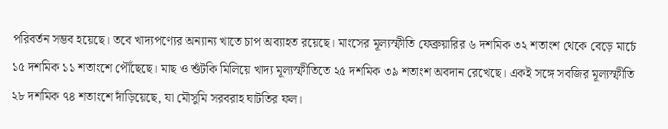পরিবর্তন সম্ভব হয়েছে। তবে খাদ্যপণ্যের অন্যান্য খাতে চাপ অব্যাহত রয়েছে। মাংসের মূল্যস্ফীতি ফেব্রুয়ারির ৬ দশমিক ৩২ শতাংশ থেকে বেড়ে মার্চে ১৫ দশমিক ১১ শতাংশে পৌঁছেছে। মাছ ও শুঁটকি মিলিয়ে খাদ্য মূল্যস্ফীতিতে ২৫ দশমিক ৩৯ শতাংশ অবদান রেখেছে। একই সঙ্গে সবজির মূল্যস্ফীতি ২৮ দশমিক ৭৪ শতাংশে দাঁড়িয়েছে, যা মৌসুমি সরবরাহ ঘাটতির ফল।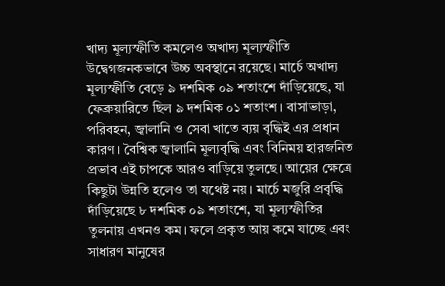খাদ্য মূল্যস্ফীতি কমলেও অখাদ্য মূল্যস্ফীতি উদ্বেগজনকভাবে উচ্চ অবস্থানে রয়েছে। মার্চে অখাদ্য মূল্যস্ফীতি বেড়ে ৯ দশমিক ০৯ শতাংশে দাঁড়িয়েছে, যা ফেব্রুয়ারিতে ছিল ৯ দশমিক ০১ শতাংশ। বাসাভাড়া, পরিবহন, জ্বালানি ও সেবা খাতে ব্যয় বৃদ্ধিই এর প্রধান কারণ। বৈশ্বিক জ্বালানি মূল্যবৃদ্ধি এবং বিনিময় হারজনিত প্রভাব এই চাপকে আরও বাড়িয়ে তুলছে। আয়ের ক্ষেত্রে কিছুটা উন্নতি হলেও তা যথেষ্ট নয়। মার্চে মজুরি প্রবৃদ্ধি দাঁড়িয়েছে ৮ দশমিক ০৯ শতাংশে, যা মূল্যস্ফীতির তুলনায় এখনও কম। ফলে প্রকৃত আয় কমে যাচ্ছে এবং সাধারণ মানুষের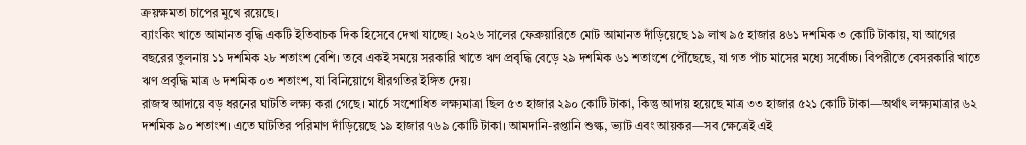ক্রয়ক্ষমতা চাপের মুখে রয়েছে।
ব্যাংকিং খাতে আমানত বৃদ্ধি একটি ইতিবাচক দিক হিসেবে দেখা যাচ্ছে। ২০২৬ সালের ফেব্রুয়ারিতে মোট আমানত দাঁড়িয়েছে ১৯ লাখ ৯৫ হাজার ৪৬১ দশমিক ৩ কোটি টাকায়, যা আগের বছরের তুলনায় ১১ দশমিক ২৮ শতাংশ বেশি। তবে একই সময়ে সরকারি খাতে ঋণ প্রবৃদ্ধি বেড়ে ২৯ দশমিক ৬১ শতাংশে পৌঁছেছে, যা গত পাঁচ মাসের মধ্যে সর্বোচ্চ। বিপরীতে বেসরকারি খাতে ঋণ প্রবৃদ্ধি মাত্র ৬ দশমিক ০৩ শতাংশ, যা বিনিয়োগে ধীরগতির ইঙ্গিত দেয়।
রাজস্ব আদায়ে বড় ধরনের ঘাটতি লক্ষ্য করা গেছে। মার্চে সংশোধিত লক্ষ্যমাত্রা ছিল ৫৩ হাজার ২৯০ কোটি টাকা, কিন্তু আদায় হয়েছে মাত্র ৩৩ হাজার ৫২১ কোটি টাকা—অর্থাৎ লক্ষ্যমাত্রার ৬২ দশমিক ৯০ শতাংশ। এতে ঘাটতির পরিমাণ দাঁড়িয়েছে ১৯ হাজার ৭৬৯ কোটি টাকা। আমদানি-রপ্তানি শুল্ক, ভ্যাট এবং আয়কর—সব ক্ষেত্রেই এই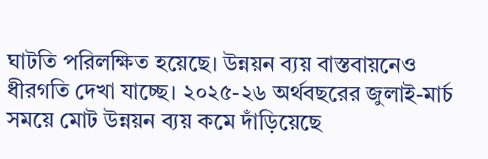ঘাটতি পরিলক্ষিত হয়েছে। উন্নয়ন ব্যয় বাস্তবায়নেও ধীরগতি দেখা যাচ্ছে। ২০২৫-২৬ অর্থবছরের জুলাই-মার্চ সময়ে মোট উন্নয়ন ব্যয় কমে দাঁড়িয়েছে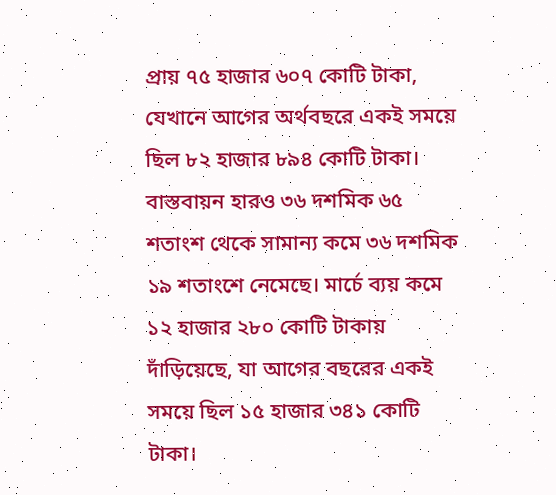প্রায় ৭৫ হাজার ৬০৭ কোটি টাকা, যেখানে আগের অর্থবছরে একই সময়ে ছিল ৮২ হাজার ৮৯৪ কোটি টাকা। বাস্তবায়ন হারও ৩৬ দশমিক ৬৫ শতাংশ থেকে সামান্য কমে ৩৬ দশমিক ১৯ শতাংশে নেমেছে। মার্চে ব্যয় কমে ১২ হাজার ২৮০ কোটি টাকায় দাঁড়িয়েছে, যা আগের বছরের একই সময়ে ছিল ১৫ হাজার ৩৪১ কোটি টাকা।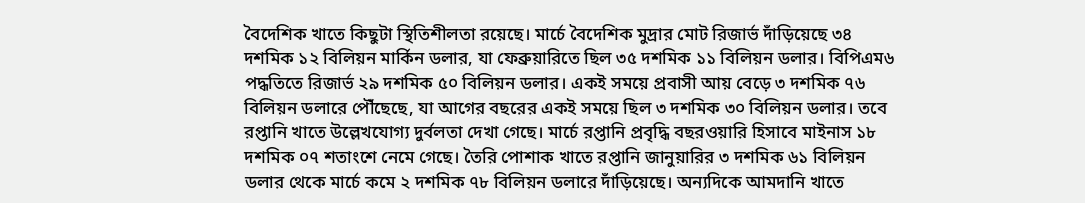বৈদেশিক খাতে কিছুটা স্থিতিশীলতা রয়েছে। মার্চে বৈদেশিক মুদ্রার মোট রিজার্ভ দাঁড়িয়েছে ৩৪ দশমিক ১২ বিলিয়ন মার্কিন ডলার, যা ফেব্রুয়ারিতে ছিল ৩৫ দশমিক ১১ বিলিয়ন ডলার। বিপিএম৬ পদ্ধতিতে রিজার্ভ ২৯ দশমিক ৫০ বিলিয়ন ডলার। একই সময়ে প্রবাসী আয় বেড়ে ৩ দশমিক ৭৬ বিলিয়ন ডলারে পৌঁছেছে, যা আগের বছরের একই সময়ে ছিল ৩ দশমিক ৩০ বিলিয়ন ডলার। তবে রপ্তানি খাতে উল্লেখযোগ্য দুর্বলতা দেখা গেছে। মার্চে রপ্তানি প্রবৃদ্ধি বছরওয়ারি হিসাবে মাইনাস ১৮ দশমিক ০৭ শতাংশে নেমে গেছে। তৈরি পোশাক খাতে রপ্তানি জানুয়ারির ৩ দশমিক ৬১ বিলিয়ন ডলার থেকে মার্চে কমে ২ দশমিক ৭৮ বিলিয়ন ডলারে দাঁড়িয়েছে। অন্যদিকে আমদানি খাতে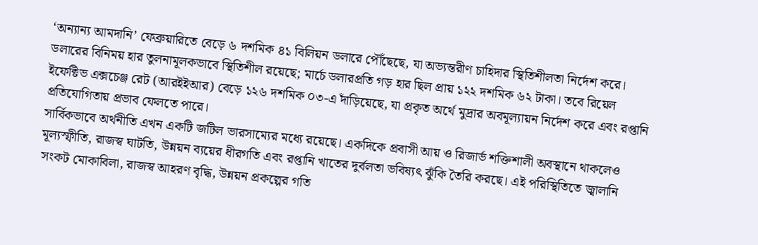‘অন্যান্য আমদানি’ ফেব্রুয়ারিতে বেড়ে ৬ দশমিক ৪১ বিলিয়ন ডলারে পৌঁছেছে, যা অভ্যন্তরীণ চাহিদার স্থিতিশীলতা নির্দেশ করে।
ডলারের বিনিময় হার তুলনামূলকভাবে স্থিতিশীল রয়েছে; মার্চে ডলারপ্রতি গড় হার ছিল প্রায় ১২২ দশমিক ৬২ টাকা। তবে রিয়েল ইফেক্টিভ এক্সচেঞ্জ রেট (আরইইআর) বেড়ে ১২৬ দশমিক ০৩-এ দাঁড়িয়েছে, যা প্রকৃত অর্থে মুদ্রার অবমূল্যায়ন নির্দেশ করে এবং রপ্তানি প্রতিযোগিতায় প্রভাব ফেলতে পারে।
সার্বিকভাবে অর্থনীতি এখন একটি জটিল ভারসাম্যের মধ্যে রয়েছে। একদিকে প্রবাসী আয় ও রিজার্ভ শক্তিশালী অবস্থানে থাকলেও মূল্যস্ফীতি, রাজস্ব ঘাটতি, উন্নয়ন ব্যয়ের ধীরগতি এবং রপ্তানি খাতের দুর্বলতা ভবিষ্যৎ ঝুঁকি তৈরি করছে। এই পরিস্থিতিতে জ্বালানি সংকট মোকাবিলা, রাজস্ব আহরণ বৃদ্ধি, উন্নয়ন প্রকল্পের গতি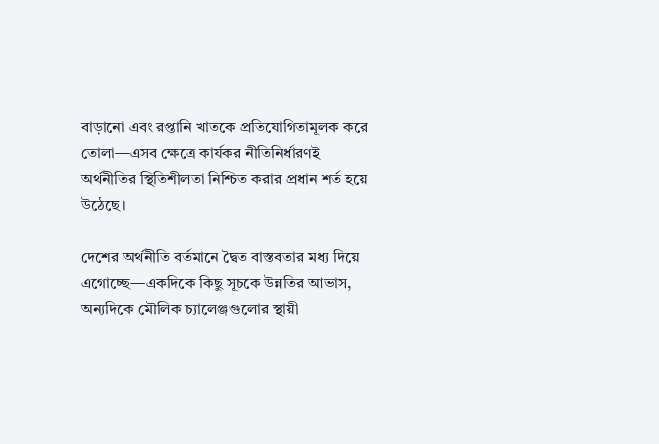বাড়ানো এবং রপ্তানি খাতকে প্রতিযোগিতামূলক করে তোলা—এসব ক্ষেত্রে কার্যকর নীতিনির্ধারণই অর্থনীতির স্থিতিশীলতা নিশ্চিত করার প্রধান শর্ত হয়ে উঠেছে।

দেশের অর্থনীতি বর্তমানে দ্বৈত বাস্তবতার মধ্য দিয়ে এগোচ্ছে—একদিকে কিছু সূচকে উন্নতির আভাস, অন্যদিকে মৌলিক চ্যালেঞ্জগুলোর স্থায়ী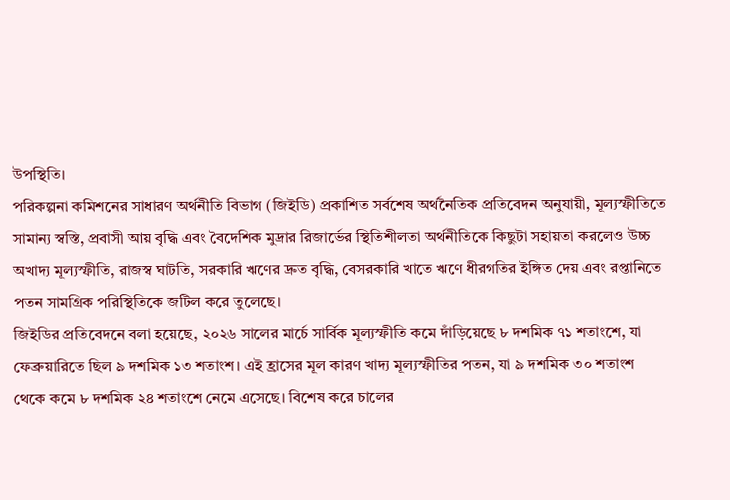উপস্থিতি।
পরিকল্পনা কমিশনের সাধারণ অর্থনীতি বিভাগ (জিইডি) প্রকাশিত সর্বশেষ অর্থনৈতিক প্রতিবেদন অনুযায়ী, মূল্যস্ফীতিতে সামান্য স্বস্তি, প্রবাসী আয় বৃদ্ধি এবং বৈদেশিক মুদ্রার রিজার্ভের স্থিতিশীলতা অর্থনীতিকে কিছুটা সহায়তা করলেও উচ্চ অখাদ্য মূল্যস্ফীতি, রাজস্ব ঘাটতি, সরকারি ঋণের দ্রুত বৃদ্ধি, বেসরকারি খাতে ঋণে ধীরগতির ইঙ্গিত দেয় এবং রপ্তানিতে পতন সামগ্রিক পরিস্থিতিকে জটিল করে তুলেছে।
জিইডির প্রতিবেদনে বলা হয়েছে, ২০২৬ সালের মার্চে সার্বিক মূল্যস্ফীতি কমে দাঁড়িয়েছে ৮ দশমিক ৭১ শতাংশে, যা ফেব্রুয়ারিতে ছিল ৯ দশমিক ১৩ শতাংশ। এই হ্রাসের মূল কারণ খাদ্য মূল্যস্ফীতির পতন, যা ৯ দশমিক ৩০ শতাংশ থেকে কমে ৮ দশমিক ২৪ শতাংশে নেমে এসেছে। বিশেষ করে চালের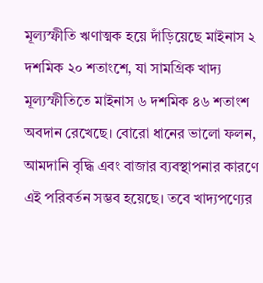মূল্যস্ফীতি ঋণাত্মক হয়ে দাঁড়িয়েছে মাইনাস ২ দশমিক ২০ শতাংশে, যা সামগ্রিক খাদ্য মূল্যস্ফীতিতে মাইনাস ৬ দশমিক ৪৬ শতাংশ অবদান রেখেছে। বোরো ধানের ভালো ফলন, আমদানি বৃদ্ধি এবং বাজার ব্যবস্থাপনার কারণে এই পরিবর্তন সম্ভব হয়েছে। তবে খাদ্যপণ্যের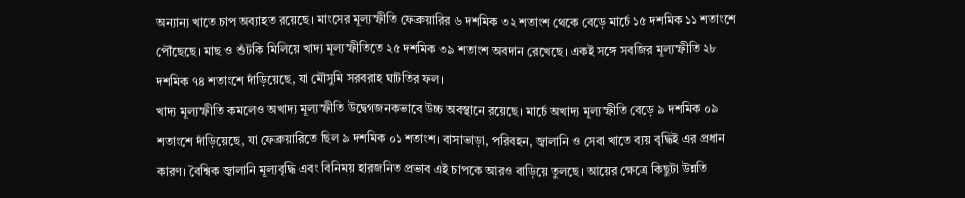অন্যান্য খাতে চাপ অব্যাহত রয়েছে। মাংসের মূল্যস্ফীতি ফেব্রুয়ারির ৬ দশমিক ৩২ শতাংশ থেকে বেড়ে মার্চে ১৫ দশমিক ১১ শতাংশে পৌঁছেছে। মাছ ও শুঁটকি মিলিয়ে খাদ্য মূল্যস্ফীতিতে ২৫ দশমিক ৩৯ শতাংশ অবদান রেখেছে। একই সঙ্গে সবজির মূল্যস্ফীতি ২৮ দশমিক ৭৪ শতাংশে দাঁড়িয়েছে, যা মৌসুমি সরবরাহ ঘাটতির ফল।
খাদ্য মূল্যস্ফীতি কমলেও অখাদ্য মূল্যস্ফীতি উদ্বেগজনকভাবে উচ্চ অবস্থানে রয়েছে। মার্চে অখাদ্য মূল্যস্ফীতি বেড়ে ৯ দশমিক ০৯ শতাংশে দাঁড়িয়েছে, যা ফেব্রুয়ারিতে ছিল ৯ দশমিক ০১ শতাংশ। বাসাভাড়া, পরিবহন, জ্বালানি ও সেবা খাতে ব্যয় বৃদ্ধিই এর প্রধান কারণ। বৈশ্বিক জ্বালানি মূল্যবৃদ্ধি এবং বিনিময় হারজনিত প্রভাব এই চাপকে আরও বাড়িয়ে তুলছে। আয়ের ক্ষেত্রে কিছুটা উন্নতি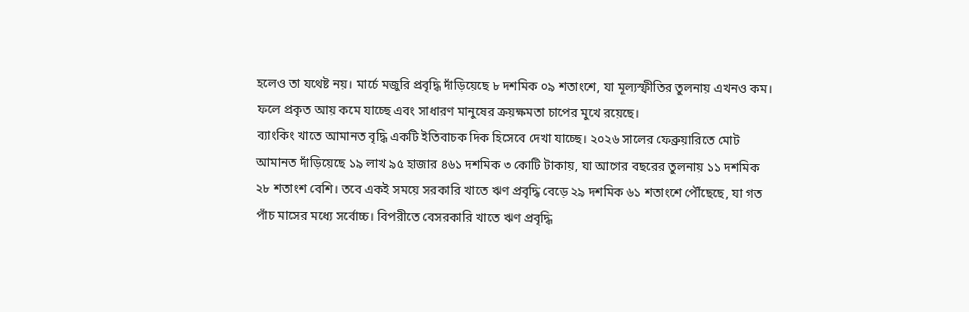হলেও তা যথেষ্ট নয়। মার্চে মজুরি প্রবৃদ্ধি দাঁড়িয়েছে ৮ দশমিক ০৯ শতাংশে, যা মূল্যস্ফীতির তুলনায় এখনও কম। ফলে প্রকৃত আয় কমে যাচ্ছে এবং সাধারণ মানুষের ক্রয়ক্ষমতা চাপের মুখে রয়েছে।
ব্যাংকিং খাতে আমানত বৃদ্ধি একটি ইতিবাচক দিক হিসেবে দেখা যাচ্ছে। ২০২৬ সালের ফেব্রুয়ারিতে মোট আমানত দাঁড়িয়েছে ১৯ লাখ ৯৫ হাজার ৪৬১ দশমিক ৩ কোটি টাকায়, যা আগের বছরের তুলনায় ১১ দশমিক ২৮ শতাংশ বেশি। তবে একই সময়ে সরকারি খাতে ঋণ প্রবৃদ্ধি বেড়ে ২৯ দশমিক ৬১ শতাংশে পৌঁছেছে, যা গত পাঁচ মাসের মধ্যে সর্বোচ্চ। বিপরীতে বেসরকারি খাতে ঋণ প্রবৃদ্ধি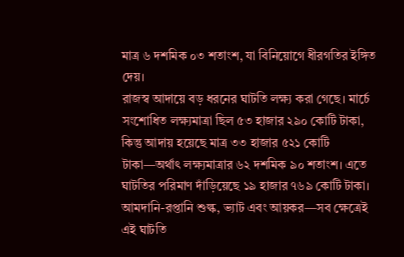মাত্র ৬ দশমিক ০৩ শতাংশ, যা বিনিয়োগে ধীরগতির ইঙ্গিত দেয়।
রাজস্ব আদায়ে বড় ধরনের ঘাটতি লক্ষ্য করা গেছে। মার্চে সংশোধিত লক্ষ্যমাত্রা ছিল ৫৩ হাজার ২৯০ কোটি টাকা, কিন্তু আদায় হয়েছে মাত্র ৩৩ হাজার ৫২১ কোটি টাকা—অর্থাৎ লক্ষ্যমাত্রার ৬২ দশমিক ৯০ শতাংশ। এতে ঘাটতির পরিমাণ দাঁড়িয়েছে ১৯ হাজার ৭৬৯ কোটি টাকা। আমদানি-রপ্তানি শুল্ক, ভ্যাট এবং আয়কর—সব ক্ষেত্রেই এই ঘাটতি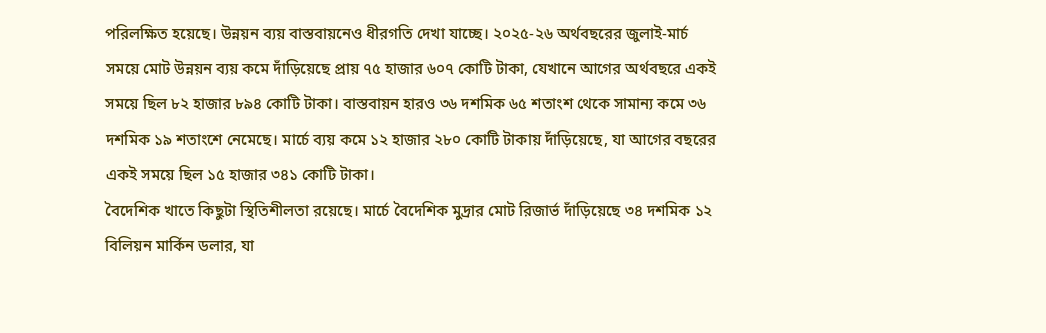পরিলক্ষিত হয়েছে। উন্নয়ন ব্যয় বাস্তবায়নেও ধীরগতি দেখা যাচ্ছে। ২০২৫-২৬ অর্থবছরের জুলাই-মার্চ সময়ে মোট উন্নয়ন ব্যয় কমে দাঁড়িয়েছে প্রায় ৭৫ হাজার ৬০৭ কোটি টাকা, যেখানে আগের অর্থবছরে একই সময়ে ছিল ৮২ হাজার ৮৯৪ কোটি টাকা। বাস্তবায়ন হারও ৩৬ দশমিক ৬৫ শতাংশ থেকে সামান্য কমে ৩৬ দশমিক ১৯ শতাংশে নেমেছে। মার্চে ব্যয় কমে ১২ হাজার ২৮০ কোটি টাকায় দাঁড়িয়েছে, যা আগের বছরের একই সময়ে ছিল ১৫ হাজার ৩৪১ কোটি টাকা।
বৈদেশিক খাতে কিছুটা স্থিতিশীলতা রয়েছে। মার্চে বৈদেশিক মুদ্রার মোট রিজার্ভ দাঁড়িয়েছে ৩৪ দশমিক ১২ বিলিয়ন মার্কিন ডলার, যা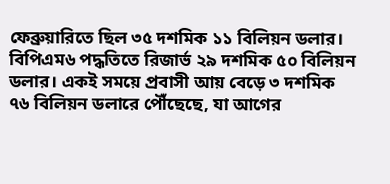ফেব্রুয়ারিতে ছিল ৩৫ দশমিক ১১ বিলিয়ন ডলার। বিপিএম৬ পদ্ধতিতে রিজার্ভ ২৯ দশমিক ৫০ বিলিয়ন ডলার। একই সময়ে প্রবাসী আয় বেড়ে ৩ দশমিক ৭৬ বিলিয়ন ডলারে পৌঁছেছে, যা আগের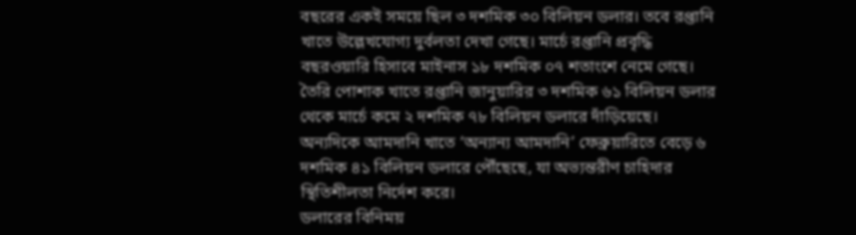বছরের একই সময়ে ছিল ৩ দশমিক ৩০ বিলিয়ন ডলার। তবে রপ্তানি খাতে উল্লেখযোগ্য দুর্বলতা দেখা গেছে। মার্চে রপ্তানি প্রবৃদ্ধি বছরওয়ারি হিসাবে মাইনাস ১৮ দশমিক ০৭ শতাংশে নেমে গেছে। তৈরি পোশাক খাতে রপ্তানি জানুয়ারির ৩ দশমিক ৬১ বিলিয়ন ডলার থেকে মার্চে কমে ২ দশমিক ৭৮ বিলিয়ন ডলারে দাঁড়িয়েছে। অন্যদিকে আমদানি খাতে ‘অন্যান্য আমদানি’ ফেব্রুয়ারিতে বেড়ে ৬ দশমিক ৪১ বিলিয়ন ডলারে পৌঁছেছে, যা অভ্যন্তরীণ চাহিদার স্থিতিশীলতা নির্দেশ করে।
ডলারের বিনিময়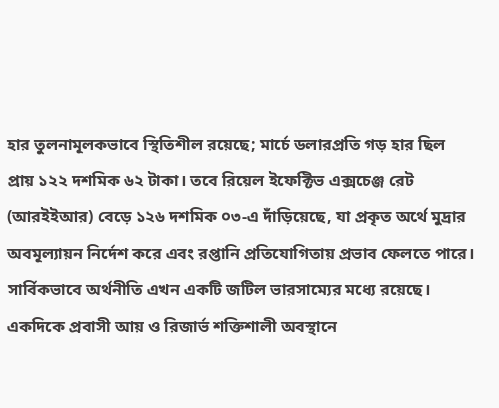হার তুলনামূলকভাবে স্থিতিশীল রয়েছে; মার্চে ডলারপ্রতি গড় হার ছিল প্রায় ১২২ দশমিক ৬২ টাকা। তবে রিয়েল ইফেক্টিভ এক্সচেঞ্জ রেট (আরইইআর) বেড়ে ১২৬ দশমিক ০৩-এ দাঁড়িয়েছে, যা প্রকৃত অর্থে মুদ্রার অবমূল্যায়ন নির্দেশ করে এবং রপ্তানি প্রতিযোগিতায় প্রভাব ফেলতে পারে।
সার্বিকভাবে অর্থনীতি এখন একটি জটিল ভারসাম্যের মধ্যে রয়েছে। একদিকে প্রবাসী আয় ও রিজার্ভ শক্তিশালী অবস্থানে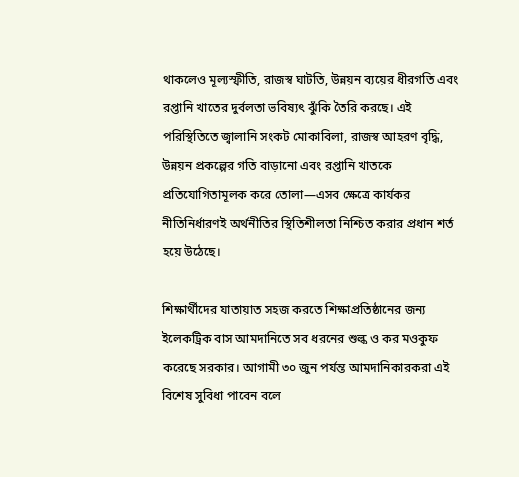থাকলেও মূল্যস্ফীতি, রাজস্ব ঘাটতি, উন্নয়ন ব্যয়ের ধীরগতি এবং রপ্তানি খাতের দুর্বলতা ভবিষ্যৎ ঝুঁকি তৈরি করছে। এই পরিস্থিতিতে জ্বালানি সংকট মোকাবিলা, রাজস্ব আহরণ বৃদ্ধি, উন্নয়ন প্রকল্পের গতি বাড়ানো এবং রপ্তানি খাতকে প্রতিযোগিতামূলক করে তোলা—এসব ক্ষেত্রে কার্যকর নীতিনির্ধারণই অর্থনীতির স্থিতিশীলতা নিশ্চিত করার প্রধান শর্ত হয়ে উঠেছে।

শিক্ষার্থীদের যাতায়াত সহজ করতে শিক্ষাপ্রতিষ্ঠানের জন্য ইলেকট্রিক বাস আমদানিতে সব ধরনের শুল্ক ও কর মওকুফ করেছে সরকার। আগামী ৩০ জুন পর্যন্ত আমদানিকারকরা এই বিশেষ সুবিধা পাবেন বলে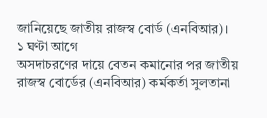জানিয়েছে জাতীয় রাজস্ব বোর্ড (এনবিআর)।
১ ঘণ্টা আগে
অসদাচরণের দায়ে বেতন কমানোর পর জাতীয় রাজস্ব বোর্ডের (এনবিআর) কর্মকর্তা সুলতানা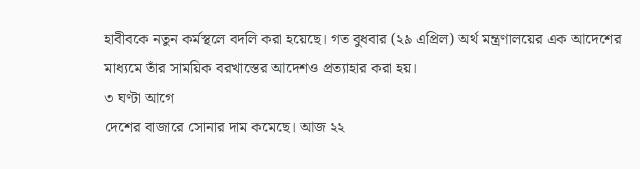হাবীবকে নতুন কর্মস্থলে বদলি করা হয়েছে। গত বুধবার (২৯ এপ্রিল) অর্থ মন্ত্রণালয়ের এক আদেশের মাধ্যমে তাঁর সাময়িক বরখাস্তের আদেশও প্রত্যাহার করা হয়।
৩ ঘণ্টা আগে
দেশের বাজারে সোনার দাম কমেছে। আজ ২২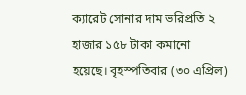ক্যারেট সোনার দাম ভরিপ্রতি ২ হাজার ১৫৮ টাকা কমানো হয়েছে। বৃহস্পতিবার (৩০ এপ্রিল)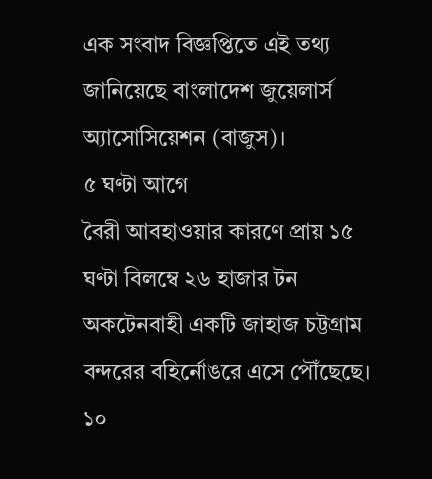এক সংবাদ বিজ্ঞপ্তিতে এই তথ্য জানিয়েছে বাংলাদেশ জুয়েলার্স অ্যাসোসিয়েশন (বাজুস)।
৫ ঘণ্টা আগে
বৈরী আবহাওয়ার কারণে প্রায় ১৫ ঘণ্টা বিলম্বে ২৬ হাজার টন অকটেনবাহী একটি জাহাজ চট্টগ্রাম বন্দরের বহির্নোঙরে এসে পৌঁছেছে।
১০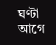ঘণ্টা আগে